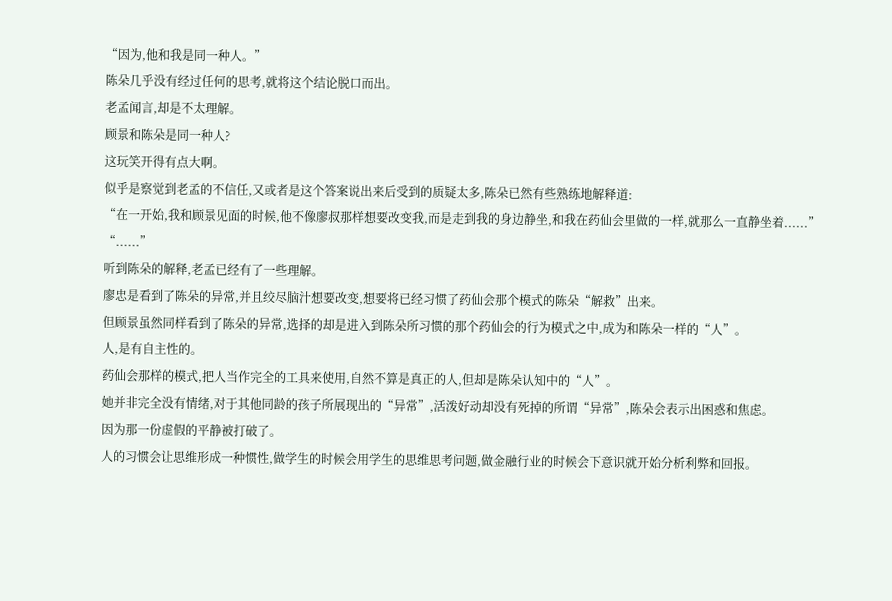“因为,他和我是同一种人。”
陈朵几乎没有经过任何的思考,就将这个结论脱口而出。
老孟闻言,却是不太理解。
顾景和陈朵是同一种人?
这玩笑开得有点大啊。
似乎是察觉到老孟的不信任,又或者是这个答案说出来后受到的质疑太多,陈朵已然有些熟练地解释道:
“在一开始,我和顾景见面的时候,他不像廖叔那样想要改变我,而是走到我的身边静坐,和我在药仙会里做的一样,就那么一直静坐着......”
“......”
听到陈朵的解释,老孟已经有了一些理解。
廖忠是看到了陈朵的异常,并且绞尽脑汁想要改变,想要将已经习惯了药仙会那个模式的陈朵“解救”出来。
但顾景虽然同样看到了陈朵的异常,选择的却是进入到陈朵所习惯的那个药仙会的行为模式之中,成为和陈朵一样的“人”。
人,是有自主性的。
药仙会那样的模式,把人当作完全的工具来使用,自然不算是真正的人,但却是陈朵认知中的“人”。
她并非完全没有情绪,对于其他同龄的孩子所展现出的“异常”,活泼好动却没有死掉的所谓“异常”,陈朵会表示出困惑和焦虑。
因为那一份虚假的平静被打破了。
人的习惯会让思维形成一种惯性,做学生的时候会用学生的思维思考问题,做金融行业的时候会下意识就开始分析利弊和回报。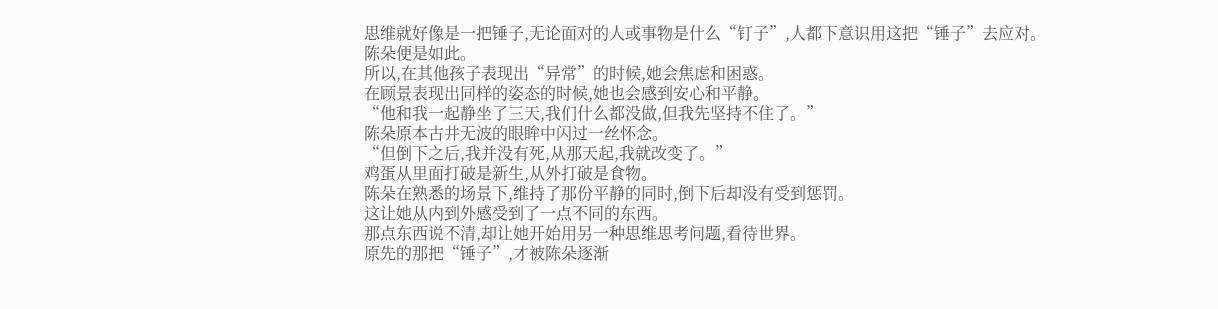思维就好像是一把锤子,无论面对的人或事物是什么“钉子”,人都下意识用这把“锤子”去应对。
陈朵便是如此。
所以,在其他孩子表现出“异常”的时候,她会焦虑和困惑。
在顾景表现出同样的姿态的时候,她也会感到安心和平静。
“他和我一起静坐了三天,我们什么都没做,但我先坚持不住了。”
陈朵原本古井无波的眼眸中闪过一丝怀念。
“但倒下之后,我并没有死,从那天起,我就改变了。”
鸡蛋从里面打破是新生,从外打破是食物。
陈朵在熟悉的场景下,维持了那份平静的同时,倒下后却没有受到惩罚。
这让她从内到外感受到了一点不同的东西。
那点东西说不清,却让她开始用另一种思维思考问题,看待世界。
原先的那把“锤子”,才被陈朵逐渐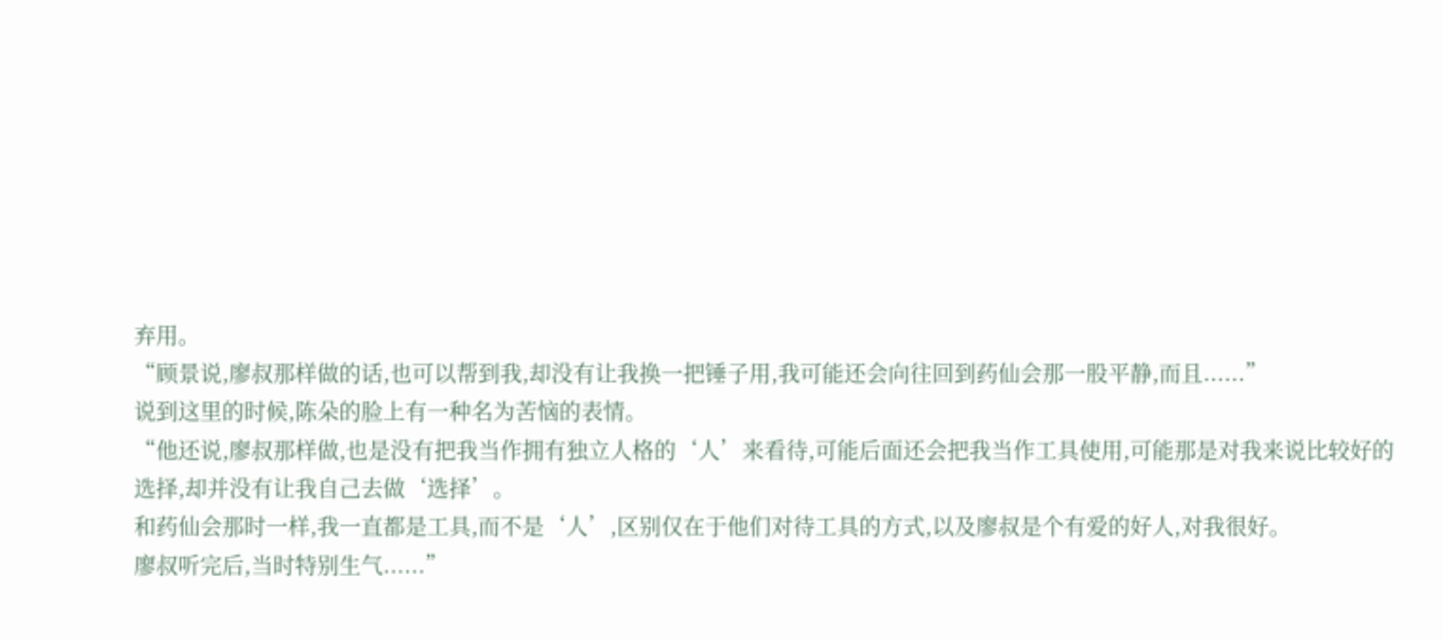弃用。
“顾景说,廖叔那样做的话,也可以帮到我,却没有让我换一把锤子用,我可能还会向往回到药仙会那一股平静,而且......”
说到这里的时候,陈朵的脸上有一种名为苦恼的表情。
“他还说,廖叔那样做,也是没有把我当作拥有独立人格的‘人’来看待,可能后面还会把我当作工具使用,可能那是对我来说比较好的选择,却并没有让我自己去做‘选择’。
和药仙会那时一样,我一直都是工具,而不是‘人’,区别仅在于他们对待工具的方式,以及廖叔是个有爱的好人,对我很好。
廖叔听完后,当时特别生气......”